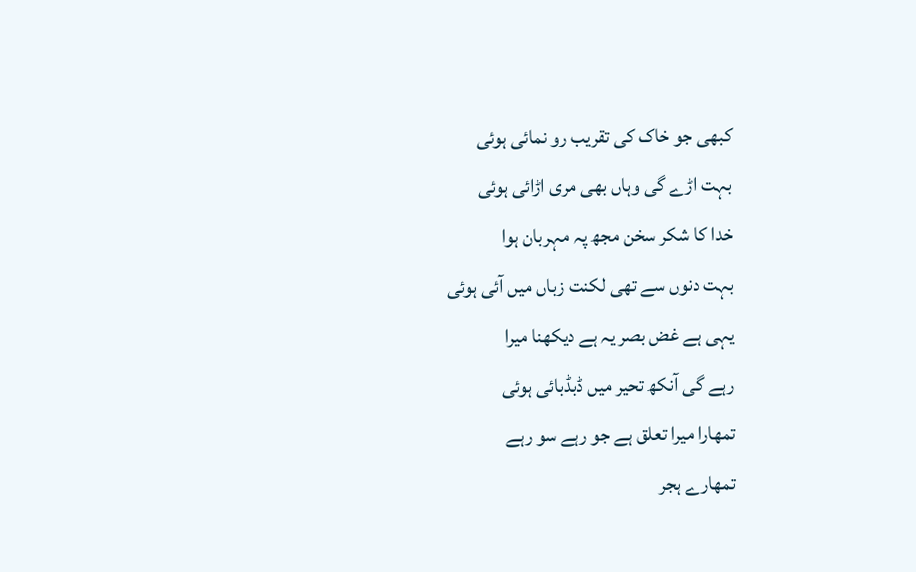کبھی جو خاک کی تقریب رو نمائی ہوئی
بہت اڑے گی وہاں بھی مری اڑائی ہوئی
خدا کا شکر سخن مجھ پہ مہربان ہوا
بہت دنوں سے تھی لکنت زباں میں آئی ہوئی
یہی ہے غض بصر یہ ہے دیکھنا میرا
رہے گی آنکھ تحیر میں ڈبڈبائی ہوئی
تمھارا میرا تعلق ہے جو رہے سو رہے
تمھارے ہجر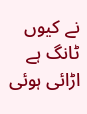نے کیوں ٹانگ ہے اڑائی ہوئی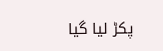پکڑ لیا گیا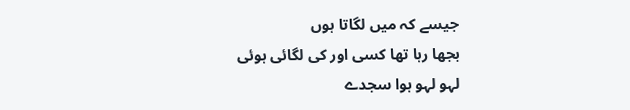جیسے کہ میں لگاتا ہوں
بجھا رہا تھا کسی اور کی لگائی ہوئی
لہو لہو ہوا سجدے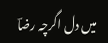میں دل اگرچہ رضاؔ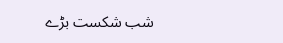شب شکست بڑے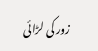زور کی لڑائی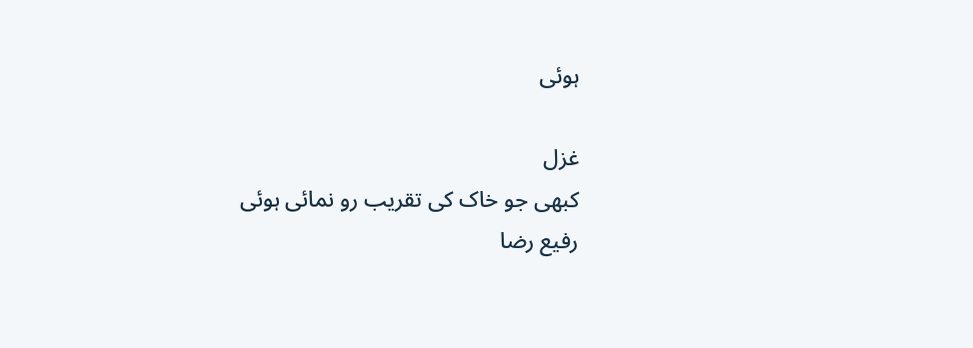ہوئی

غزل
کبھی جو خاک کی تقریب رو نمائی ہوئی
رفیع رضا